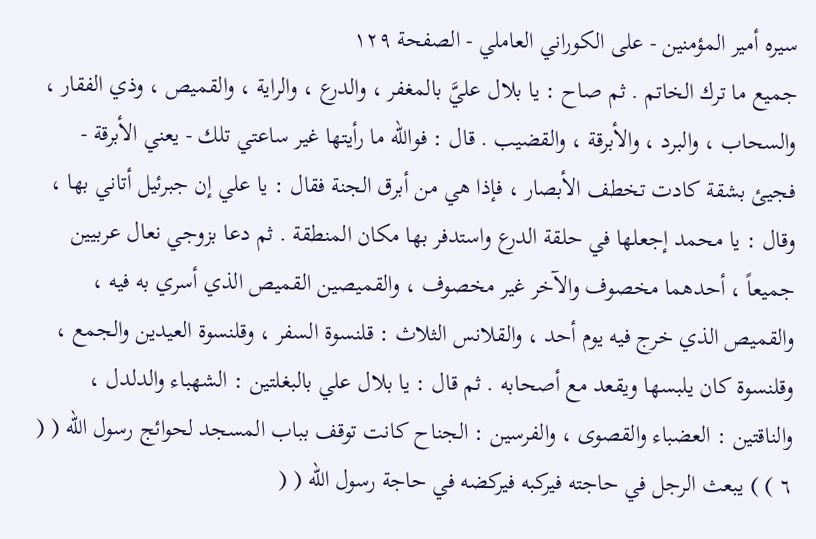سيره أمير المؤمنين - على الكوراني العاملي - الصفحة ١٢٩
جميع ما ترك الخاتم . ثم صاح : يا بلال عليَّ بالمغفر ، والدرع ، والراية ، والقميص ، وذي الفقار ، والسحاب ، والبرد ، والأبرقة ، والقضيب . قال : فوالله ما رأيتها غير ساعتي تلك - يعني الأبرقة - فجيئ بشقة كادت تخطف الأبصار ، فإذا هي من أبرق الجنة فقال : يا علي إن جبرئيل أتاني بها ، وقال : يا محمد إجعلها في حلقة الدرع واستدفر بها مكان المنطقة . ثم دعا بزوجي نعال عربيين جميعاً ، أحدهما مخصوف والآخر غير مخصوف ، والقميصين القميص الذي أسري به فيه ، والقميص الذي خرج فيه يوم أحد ، والقلانس الثلاث : قلنسوة السفر ، وقلنسوة العيدين والجمع ، وقلنسوة كان يلبسها ويقعد مع أصحابه . ثم قال : يا بلال علي بالبغلتين : الشهباء والدلدل ، والناقتين : العضباء والقصوى ، والفرسين : الجناح كانت توقف بباب المسجد لحوائج رسول الله ( ( ٦ ) ) يبعث الرجل في حاجته فيركبه فيركضه في حاجة رسول الله ( (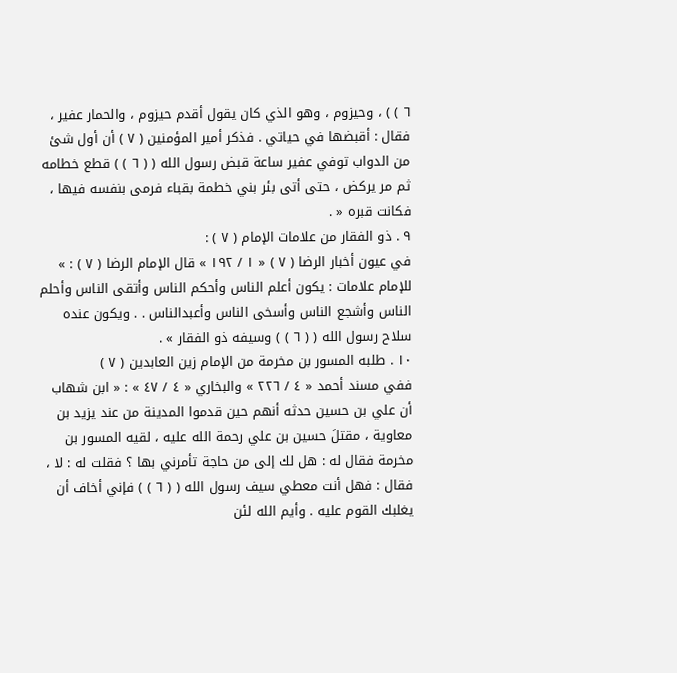٦ ) ) ، وحيزوم ، وهو الذي كان يقول أقدم حيزوم ، والحمار عفير ، فقال : أقبضها في حياتي . فذكر أمير المؤمنين ( ٧ ) أن أول شئ من الدواب توفي عفير ساعة قبض رسول الله ( ( ٦ ) ) قطع خطامه ثم مر يركض ، حتى أتى بئر بني خطمة بقباء فرمى بنفسه فيها ، فكانت قبره « .
٩ . ذو الفقار من علامات الإمام ( ٧ ) :
في عيون أخبار الرضا ( ٧ ) « ١ / ١٩٢ » قال الإمام الرضا ( ٧ ) : » للإمام علامات : يكون أعلم الناس وأحكم الناس وأتقى الناس وأحلم الناس وأشجع الناس وأسخى الناس وأعبدالناس . . ويكون عنده سلاح رسول الله ( ( ٦ ) ) وسيفه ذو الفقار » .
١٠ . طلبه المسور بن مخرمة من الإمام زين العابدين ( ٧ )
ففي مسند أحمد « ٤ / ٢٢٦ » والبخاري « ٤ / ٤٧ » : « ابن شهاب أن علي بن حسين حدثه أنهم حين قدموا المدينة من عند يزيد بن معاوية ، مقتلَ حسين بن علي رحمة الله عليه ، لقيه المسور بن مخرمة فقال له : هل لك إلى من حاجة تأمرني بها ؟ فقلت له : لا ، فقال : فهل أنت معطي سيف رسول الله ( ( ٦ ) ) فإني أخاف أن يغلبك القوم عليه . وأيم الله لئن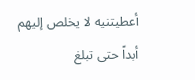أعطيتنيه لا يخلص إليهم أبداً حتى تبلغ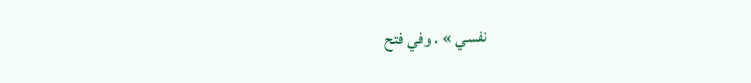نفسي » . وفي فتح